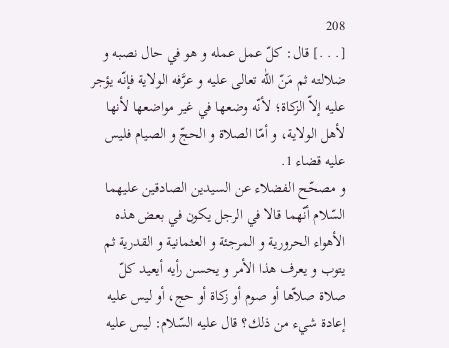208
[. . .] قال: كلّ عمل عمله و هو في حال نصبه و ضلالته ثم مَنّ اللّٰه تعالى عليه و عرَّفه الولاية فإنّه يؤجر عليه إلاّ الزكاة؛ لأنّه وضعها في غير مواضعها لأنها لأهل الولاية، و أمّا الصلاة و الحجّ و الصيام فليس عليه قضاء 1.
و مصحّح الفضلاء عن السيدين الصادقين عليهما السّلام أنّهما قالا في الرجل يكون في بعض هذه الأهواء الحرورية و المرجئة و العثمانية و القدرية ثم يتوب و يعرف هذا الأمر و يحسن رأيه أيعيد كلّ صلاة صلاّها أو صوم أو زكاة أو حج، أو ليس عليه إعادة شيء من ذلك؟ قال عليه السّلام: ليس عليه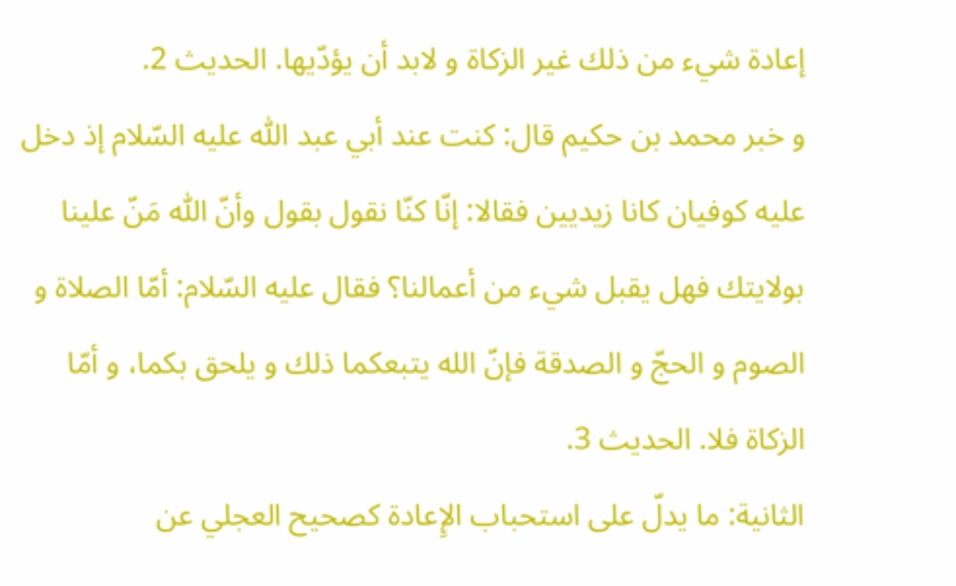إعادة شيء من ذلك غير الزكاة و لابد أن يؤدّيها. الحديث 2.
و خبر محمد بن حكيم قال: كنت عند أبي عبد اللّٰه عليه السّلام إذ دخل عليه كوفيان كانا زيديين فقالا: إنّا كنّا نقول بقول وأنّ اللّٰه مَنّ علينا بولايتك فهل يقبل شيء من أعمالنا؟ فقال عليه السّلام: أمّا الصلاة و الصوم و الحجّ و الصدقة فإنّ الله يتبعكما ذلك و يلحق بكما، و أمّا الزكاة فلا. الحديث 3.
الثانية: ما يدلّ على استحباب الإِعادة كصحيح العجلي عن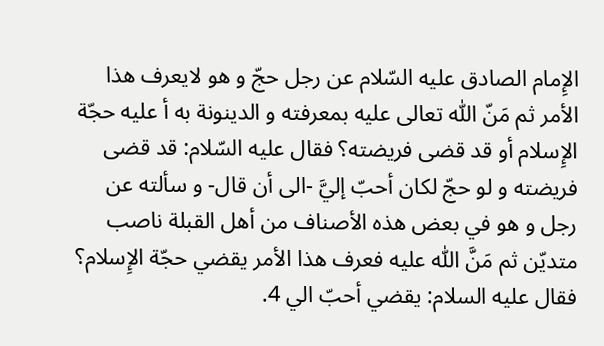الإِمام الصادق عليه السّلام عن رجل حجّ و هو لايعرف هذا الأمر ثم مَنّ اللّٰه تعالى عليه بمعرفته و الدينونة به أ عليه حجّة الإِسلام أو قد قضى فريضته؟ فقال عليه السّلام: قد قضى فريضته و لو حجّ لكان أحبّ إليَّ -الى أن قال- و سألته عن رجل و هو في بعض هذه الأصناف من أهل القبلة ناصب متديّن ثم مَنَّ اللّٰه عليه فعرف هذا الأمر يقضي حجّة الإِسلام؟ فقال عليه السلام: يقضي أحبّ الي 4.